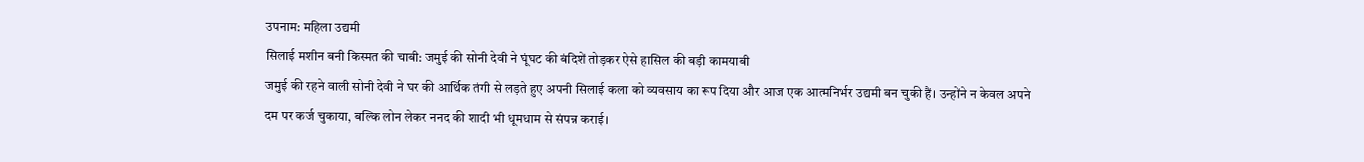उपनाम: महिला उद्यमी
सिलाई मशीन बनी किस्मत की चाबी: जमुई की सोनी देवी ने घूंघट की बंदिशें तोड़कर ऐसे हासिल की बड़ी कामयाबी
जमुई की रहने वाली सोनी देवी ने घर की आर्थिक तंगी से लड़ते हुए अपनी सिलाई कला को व्यवसाय का रूप दिया और आज एक आत्मनिर्भर उद्यमी बन चुकी हैं। उन्होंने न केवल अपने दम पर कर्ज चुकाया, बल्कि लोन लेकर ननद की शादी भी धूमधाम से संपन्न कराई।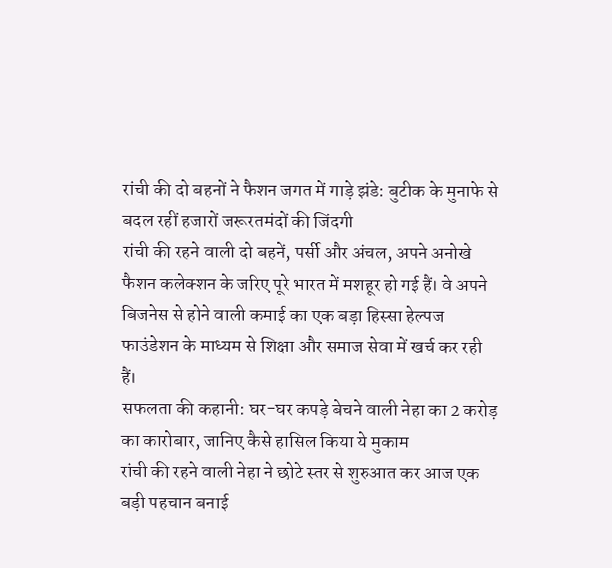रांची की दो बहनों ने फैशन जगत में गाड़े झंडे: बुटीक के मुनाफे से बदल रहीं हजारों जरूरतमंदों की जिंदगी
रांची की रहने वाली दो बहनें, पर्सी और अंचल, अपने अनोखे फैशन कलेक्शन के जरिए पूरे भारत में मशहूर हो गई हैं। वे अपने बिजनेस से होने वाली कमाई का एक बड़ा हिस्सा हेल्पज फाउंडेशन के माध्यम से शिक्षा और समाज सेवा में खर्च कर रही हैं।
सफलता की कहानी: घर-घर कपड़े बेचने वाली नेहा का 2 करोड़ का कारोबार, जानिए कैसे हासिल किया ये मुकाम
रांची की रहने वाली नेहा ने छोटे स्तर से शुरुआत कर आज एक बड़ी पहचान बनाई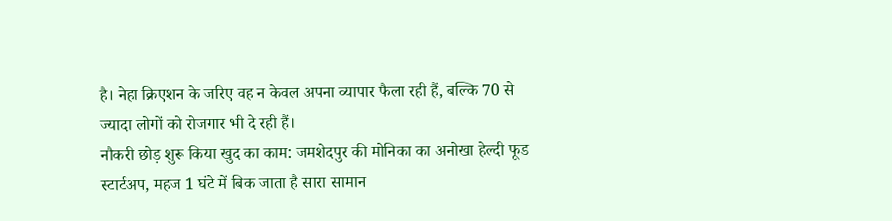है। नेहा क्रिएशन के जरिए वह न केवल अपना व्यापार फैला रही हैं, बल्कि 70 से ज्यादा लोगों को रोजगार भी दे रही हैं।
नौकरी छोड़ शुरू किया खुद का काम: जमशेदपुर की मोनिका का अनोखा हेल्दी फूड स्टार्टअप, महज 1 घंटे में बिक जाता है सारा सामान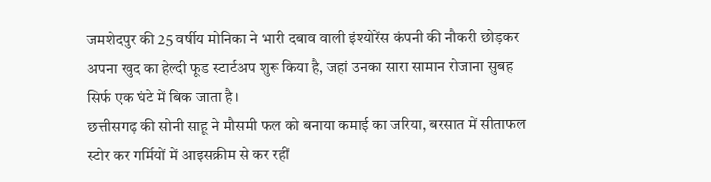जमशेदपुर की 25 वर्षीय मोनिका ने भारी दबाव वाली इंश्योरेंस कंपनी की नौकरी छोड़कर अपना खुद का हेल्दी फूड स्टार्टअप शुरू किया है, जहां उनका सारा सामान रोजाना सुबह सिर्फ एक घंटे में बिक जाता है।
छत्तीसगढ़ की सोनी साहू ने मौसमी फल को बनाया कमाई का जरिया, बरसात में सीताफल स्टोर कर गर्मियों में आइसक्रीम से कर रहीं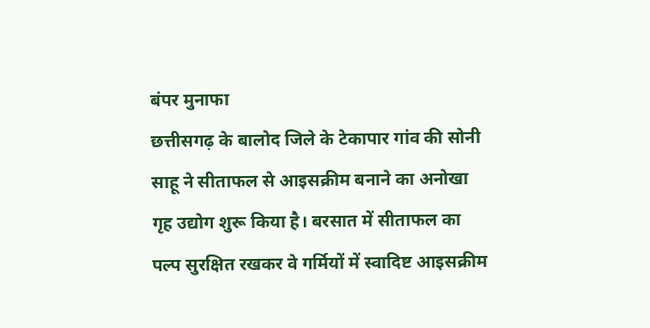बंपर मुनाफा
छत्तीसगढ़ के बालोद जिले के टेकापार गांव की सोनी साहू ने सीताफल से आइसक्रीम बनाने का अनोखा गृह उद्योग शुरू किया है। बरसात में सीताफल का पल्प सुरक्षित रखकर वे गर्मियों में स्वादिष्ट आइसक्रीम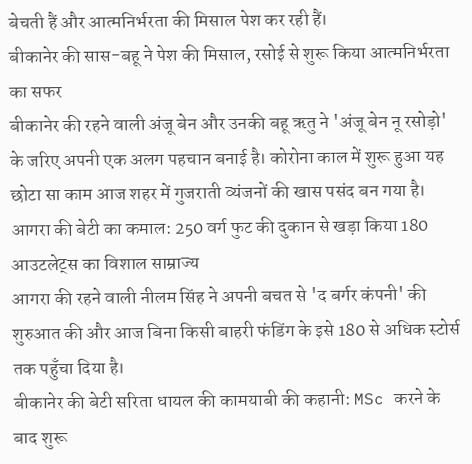बेचती हैं और आत्मनिर्भरता की मिसाल पेश कर रही हैं।
बीकानेर की सास-बहू ने पेश की मिसाल, रसोई से शुरू किया आत्मनिर्भरता का सफर
बीकानेर की रहने वाली अंजू बेन और उनकी बहू ऋतु ने 'अंजू बेन नू रसोड़ो' के जरिए अपनी एक अलग पहचान बनाई है। कोरोना काल में शुरू हुआ यह छोटा सा काम आज शहर में गुजराती व्यंजनों की खास पसंद बन गया है।
आगरा की बेटी का कमाल: 250 वर्ग फुट की दुकान से खड़ा किया 180 आउटलेट्स का विशाल साम्राज्य
आगरा की रहने वाली नीलम सिंह ने अपनी बचत से 'द बर्गर कंपनी' की शुरुआत की और आज बिना किसी बाहरी फंडिंग के इसे 180 से अधिक स्टोर्स तक पहुँचा दिया है।
बीकानेर की बेटी सरिता धायल की कामयाबी की कहानी: MSc करने के बाद शुरू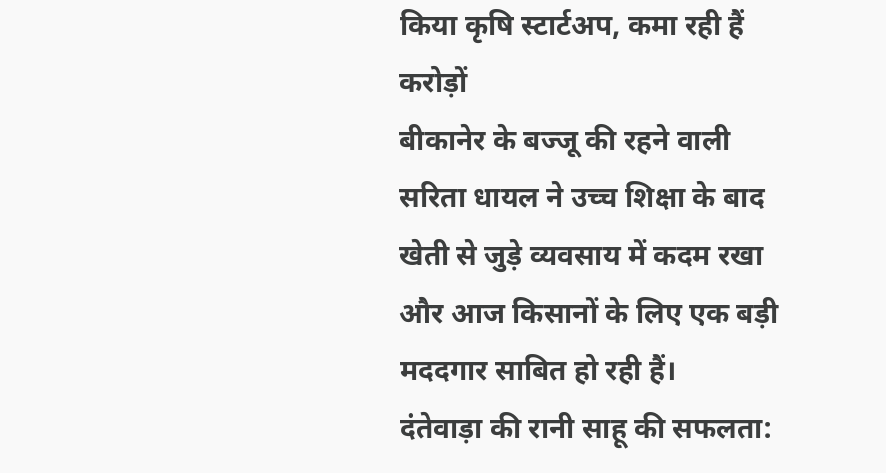किया कृषि स्टार्टअप, कमा रही हैं करोड़ों
बीकानेर के बज्जू की रहने वाली सरिता धायल ने उच्च शिक्षा के बाद खेती से जुड़े व्यवसाय में कदम रखा और आज किसानों के लिए एक बड़ी मददगार साबित हो रही हैं।
दंतेवाड़ा की रानी साहू की सफलता: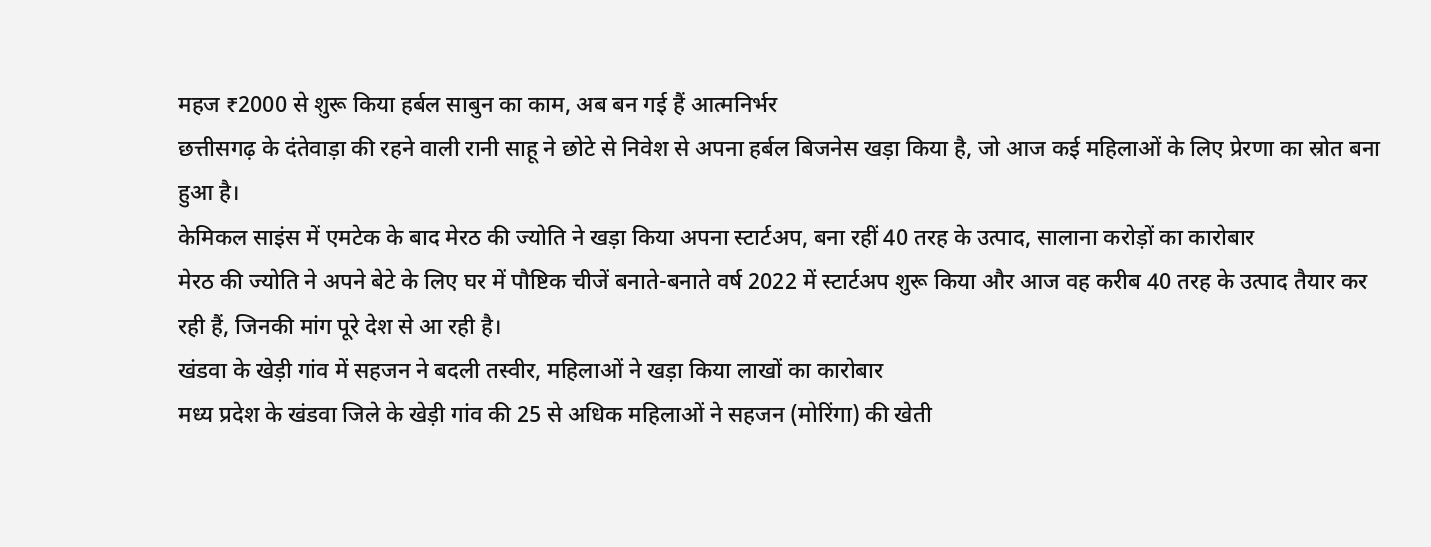महज ₹2000 से शुरू किया हर्बल साबुन का काम, अब बन गई हैं आत्मनिर्भर
छत्तीसगढ़ के दंतेवाड़ा की रहने वाली रानी साहू ने छोटे से निवेश से अपना हर्बल बिजनेस खड़ा किया है, जो आज कई महिलाओं के लिए प्रेरणा का स्रोत बना हुआ है।
केमिकल साइंस में एमटेक के बाद मेरठ की ज्योति ने खड़ा किया अपना स्टार्टअप, बना रहीं 40 तरह के उत्पाद, सालाना करोड़ों का कारोबार
मेरठ की ज्योति ने अपने बेटे के लिए घर में पौष्टिक चीजें बनाते-बनाते वर्ष 2022 में स्टार्टअप शुरू किया और आज वह करीब 40 तरह के उत्पाद तैयार कर रही हैं, जिनकी मांग पूरे देश से आ रही है।
खंडवा के खेड़ी गांव में सहजन ने बदली तस्वीर, महिलाओं ने खड़ा किया लाखों का कारोबार
मध्य प्रदेश के खंडवा जिले के खेड़ी गांव की 25 से अधिक महिलाओं ने सहजन (मोरिंगा) की खेती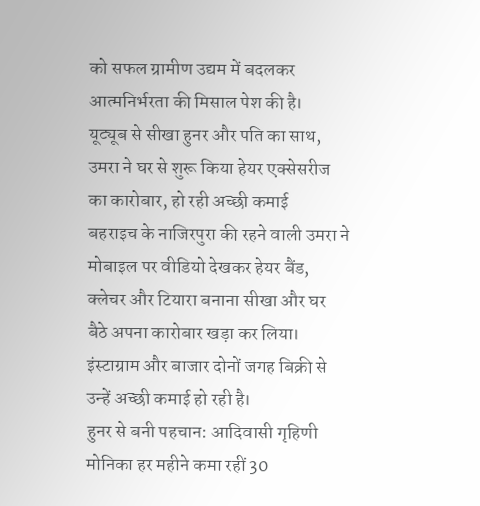को सफल ग्रामीण उद्यम में बदलकर आत्मनिर्भरता की मिसाल पेश की है।
यूट्यूब से सीखा हुनर और पति का साथ, उमरा ने घर से शुरू किया हेयर एक्सेसरीज का कारोबार, हो रही अच्छी कमाई
बहराइच के नाजिरपुरा की रहने वाली उमरा ने मोबाइल पर वीडियो देखकर हेयर बैंड, क्लेचर और टियारा बनाना सीखा और घर बैठे अपना कारोबार खड़ा कर लिया। इंस्टाग्राम और बाजार दोनों जगह बिक्री से उन्हें अच्छी कमाई हो रही है।
हुनर से बनी पहचान: आदिवासी गृहिणी मोनिका हर महीने कमा रहीं 30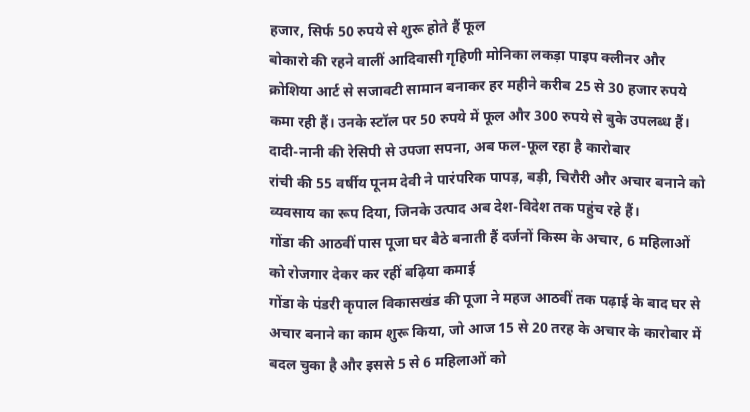हजार, सिर्फ 50 रुपये से शुरू होते हैं फूल
बोकारो की रहने वालीं आदिवासी गृहिणी मोनिका लकड़ा पाइप क्लीनर और क्रोशिया आर्ट से सजावटी सामान बनाकर हर महीने करीब 25 से 30 हजार रुपये कमा रही हैं। उनके स्टॉल पर 50 रुपये में फूल और 300 रुपये से बुके उपलब्ध हैं।
दादी-नानी की रेसिपी से उपजा सपना, अब फल-फूल रहा है कारोबार
रांची की 55 वर्षीय पूनम देवी ने पारंपरिक पापड़, बड़ी, चिरौरी और अचार बनाने को व्यवसाय का रूप दिया, जिनके उत्पाद अब देश-विदेश तक पहुंच रहे हैं।
गोंडा की आठवीं पास पूजा घर बैठे बनाती हैं दर्जनों किस्म के अचार, 6 महिलाओं को रोजगार देकर कर रहीं बढ़िया कमाई
गोंडा के पंडरी कृपाल विकासखंड की पूजा ने महज आठवीं तक पढ़ाई के बाद घर से अचार बनाने का काम शुरू किया, जो आज 15 से 20 तरह के अचार के कारोबार में बदल चुका है और इससे 5 से 6 महिलाओं को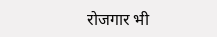रोजगार भी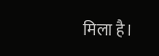मिला है।